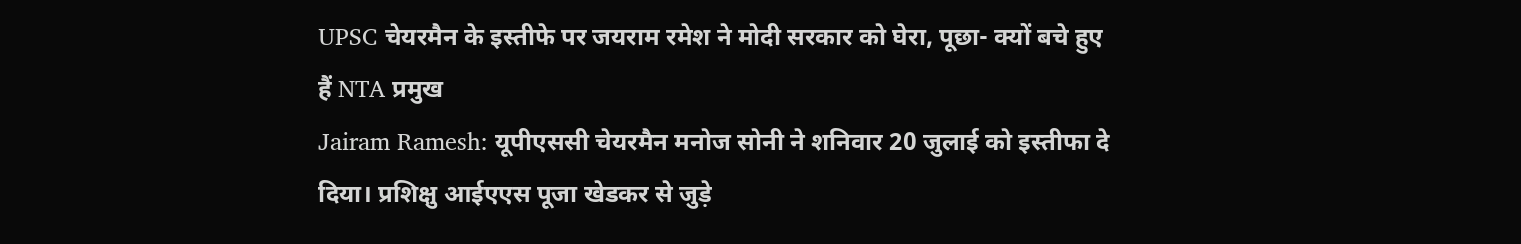UPSC चेयरमैन के इस्तीफे पर जयराम रमेश ने मोदी सरकार को घेरा, पूछा- क्यों बचे हुए हैं NTA प्रमुख
Jairam Ramesh: यूपीएससी चेयरमैन मनोज सोनी ने शनिवार 20 जुलाई को इस्तीफा दे दिया। प्रशिक्षु आईएएस पूजा खेडकर से जुड़े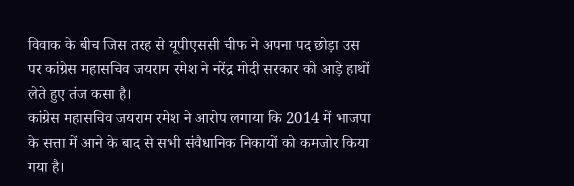विवाक के बीच जिस तरह से यूपीएससी चीफ ने अपना पद छोड़ा उस पर कांग्रेस महासचिव जयराम रमेश ने नरेंद्र मोदी सरकार को आड़े हाथों लेते हुए तंज कसा है।
कांग्रेस महासचिव जयराम रमेश ने आरोप लगाया कि 2014 में भाजपा के सत्ता में आने के बाद से सभी संवैधानिक निकायों को कमजोर किया गया है।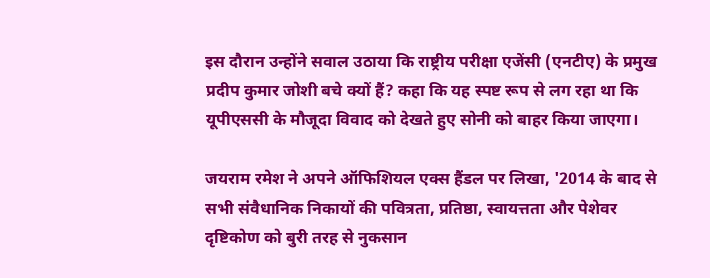इस दौरान उन्होंने सवाल उठाया कि राष्ट्रीय परीक्षा एजेंसी (एनटीए) के प्रमुख प्रदीप कुमार जोशी बचे क्यों हैं? कहा कि यह स्पष्ट रूप से लग रहा था कि यूपीएससी के मौजूदा विवाद को देखते हुए सोनी को बाहर किया जाएगा।

जयराम रमेश ने अपने ऑफिशियल एक्स हैंडल पर लिखा, '2014 के बाद से सभी संवैधानिक निकायों की पवित्रता, प्रतिष्ठा, स्वायत्तता और पेशेवर दृष्टिकोण को बुरी तरह से नुकसान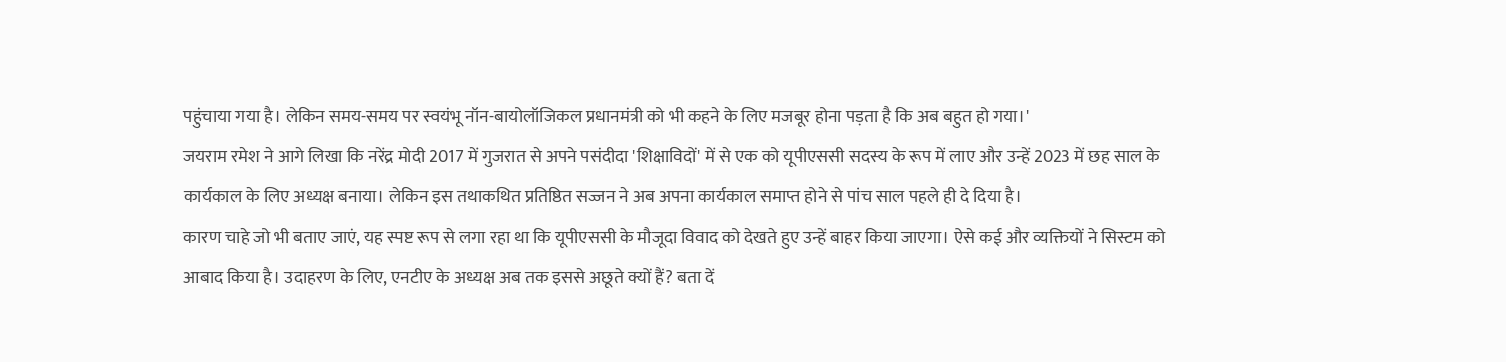पहुंचाया गया है। लेकिन समय-समय पर स्वयंभू नॉन-बायोलॉजिकल प्रधानमंत्री को भी कहने के लिए मजबूर होना पड़ता है कि अब बहुत हो गया।'
जयराम रमेश ने आगे लिखा कि नरेंद्र मोदी 2017 में गुजरात से अपने पसंदीदा 'शिक्षाविदों' में से एक को यूपीएससी सदस्य के रूप में लाए और उन्हें 2023 में छह साल के कार्यकाल के लिए अध्यक्ष बनाया। लेकिन इस तथाकथित प्रतिष्ठित सज्जन ने अब अपना कार्यकाल समाप्त होने से पांच साल पहले ही दे दिया है।
कारण चाहे जो भी बताए जाएं, यह स्पष्ट रूप से लगा रहा था कि यूपीएससी के मौजूदा विवाद को देखते हुए उन्हें बाहर किया जाएगा। ऐसे कई और व्यक्तियों ने सिस्टम को आबाद किया है। उदाहरण के लिए, एनटीए के अध्यक्ष अब तक इससे अछूते क्यों हैं? बता दें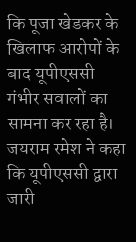कि पूजा खेडकर के खिलाफ आरोपों के बाद यूपीएससी गंभीर सवालों का सामना कर रहा है।
जयराम रमेश ने कहा कि यूपीएससी द्वारा जारी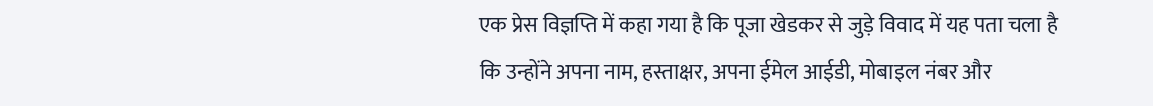एक प्रेस विज्ञप्ति में कहा गया है कि पूजा खेडकर से जुड़े विवाद में यह पता चला है कि उन्होंने अपना नाम, हस्ताक्षर, अपना ईमेल आईडी, मोबाइल नंबर और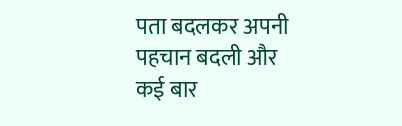पता बदलकर अपनी पहचान बदली और कई बार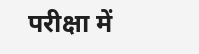परीक्षा में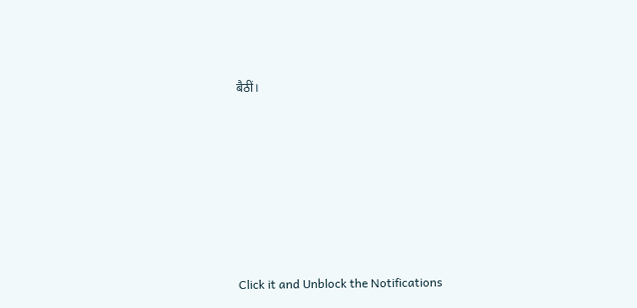बैठीं।












Click it and Unblock the Notifications